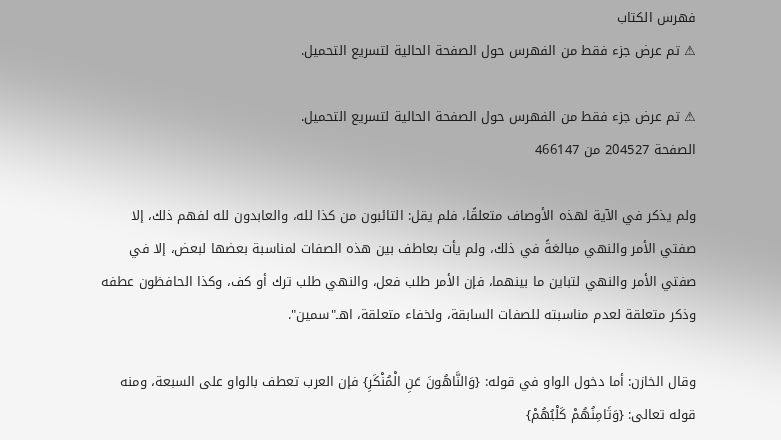فهرس الكتاب
⚠ تم عرض جزء فقط من الفهرس حول الصفحة الحالية لتسريع التحميل.

⚠ تم عرض جزء فقط من الفهرس حول الصفحة الحالية لتسريع التحميل.
الصفحة 204527 من 466147

ولم يذكر في الآية لهذه الأوصاف متعلقًا، فلم يقل: التائبون من كذا لله، والعابدون لله لفهم ذلك، إلا صفتي الأمر والنهي مبالغةً في ذلك، ولم يأت بعاطف بين هذه الصفات لمناسبة بعضها لبعض، إلا في صفتي الأمر والنهي لتباين ما بينهما، فإن الأمر طلب فعل، والنهي طلب ترك أو كف، وكذا الحافظون عطفه وذكر متعلقة لعدم مناسبته للصفات السابقة، ولخفاء متعلقة، اهـ"سمين".

وقال الخازن: أما دخول الواو في قوله: {وَالنَّاهُونَ عَنِ الْمُنْكَرِ} فإن العرب تعطف بالواو على السبعة، ومنه قوله تعالى: {وَثَامِنُهُمْ كَلْبُهُمْ}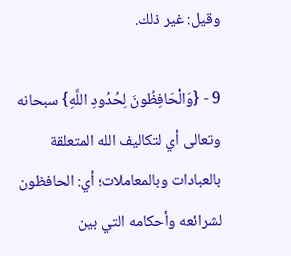وقيل: غير ذلك.

9 - {وَالْحَافِظُونَ لِحُدُودِ اللَّهِ} سبحانه وتعالى أي لتكاليف الله المتعلقة بالعبادات وبالمعاملات؛ أي: الحافظون لشرائعه وأحكامه التي بين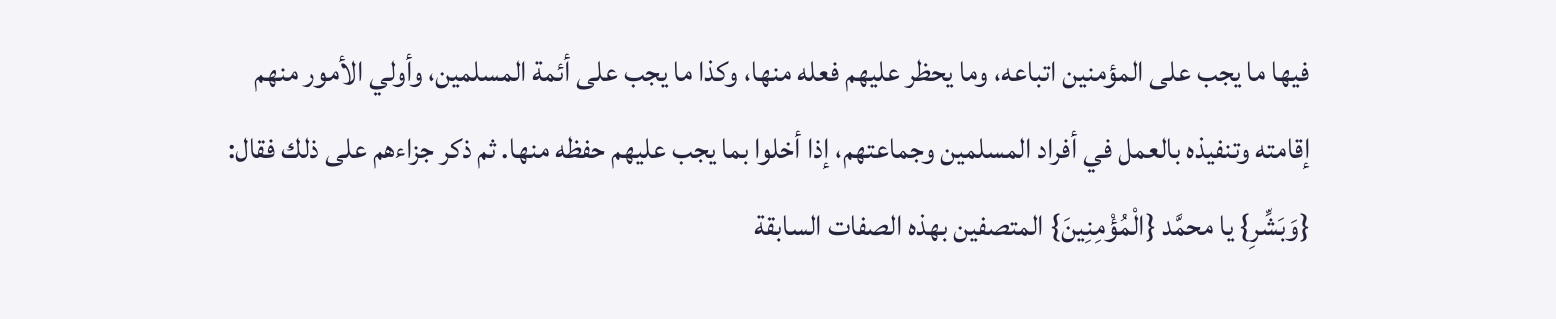فيها ما يجب على المؤمنين اتباعه، وما يحظر عليهم فعله منها، وكذا ما يجب على أئمة المسلمين، وأولي الأمور منهم إقامته وتنفيذه بالعمل في أفراد المسلمين وجماعتهم، إذا أخلوا بما يجب عليهم حفظه منها. ثم ذكر جزاءهم على ذلك فقال: {وَبَشِّرِ} يا محمَّد {الْمُؤْمِنِينَ} المتصفين بهذه الصفات السابقة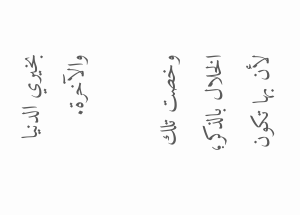بخيري الدنيا والآخرة.

وخصت تلك الخلال بالذكر؛ لأن بها تكون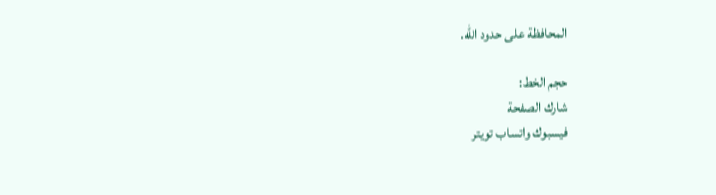المحافظة على حدود الله.

حجم الخط:
شارك الصفحة
فيسبوك واتساب تويتر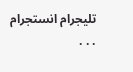تليجرام انستجرام
. . .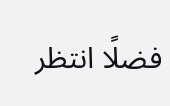فضلًا انتظر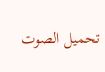تحميل الصوت